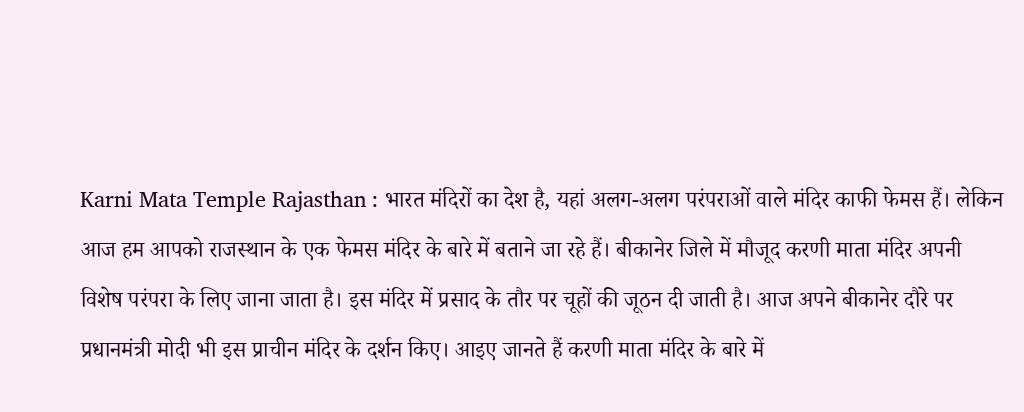Karni Mata Temple Rajasthan : भारत मंदिरों का देश है, यहां अलग-अलग परंपराओं वाले मंदिर काफी फेमस हैं। लेकिन आज हम आपको राजस्थान के एक फेमस मंदिर के बारे में बताने जा रहे हैं। बीकानेर जिले में मौजूद करणी माता मंदिर अपनी विशेष परंपरा के लिए जाना जाता है। इस मंदिर में प्रसाद के तौर पर चूहों की जूठन दी जाती है। आज अपने बीकानेर दौरे पर प्रधानमंत्री मोदी भी इस प्राचीन मंदिर के दर्शन किए। आइए जानते हैं करणी माता मंदिर के बारे में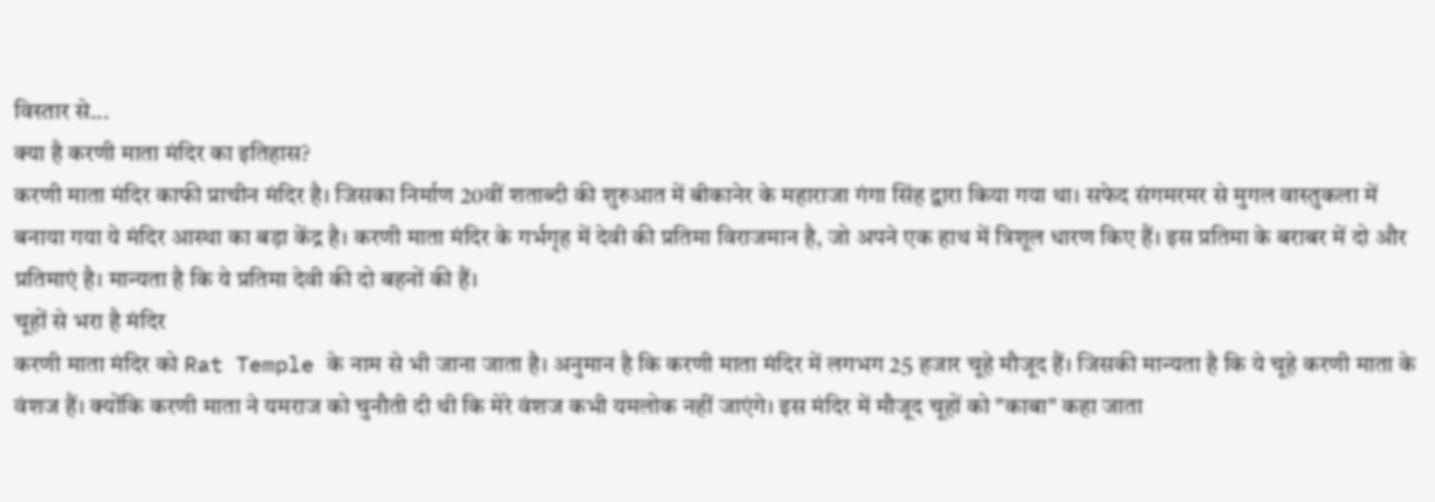विस्तार से...
क्या है करणी माता मंदिर का इतिहास?
करणी माता मंदिर काफी प्राचीन मंदिर है। जिसका निर्माण 20वीं शताब्दी की शुरुआत में बीकानेर के महाराजा गंगा सिंह द्वारा किया गया था। सफेद संगमरमर से मुगल वास्तुकला में बनाया गया ये मंदिर आस्था का बड़ा केंद्र है। करणी माता मंदिर के गर्भगृह में देवी की प्रतिमा विराजमान है, जो अपने एक हाथ में त्रिशूल धारण किए हैं। इस प्रतिमा के बराबर में दो और प्रतिमाएं है। मान्यता है कि ये प्रतिमा देवी की दो बहनों की हैं।
चूहों से भरा है मंदिर
करणी माता मंदिर को Rat Temple के नाम से भी जाना जाता है। अनुमान है कि करणी माता मंदिर में लगभग 25 हजार चूहे मौजूद हैं। जिसकी मान्यता है कि ये चूहे करणी माता के वंशज हैं। क्योंकि करणी माता ने यमराज को चुनौती दी थी कि मेरे वंशज कभी यमलोक नहीं जाएंगे। इस मंदिर में मौजूद चूहों को "काबा" कहा जाता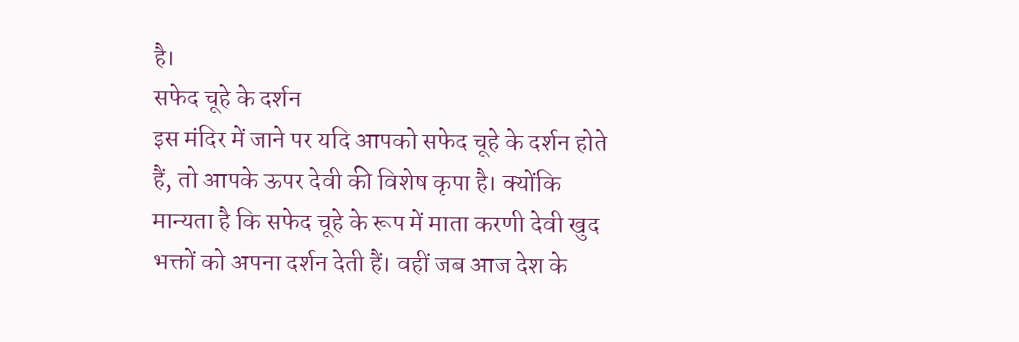है।
सफेद चूहे के दर्शन
इस मंदिर में जाने पर यदि आपको सफेद चूहे के दर्शन होते हैं, तो आपके ऊपर देवी की विशेष कृपा है। क्योंकि मान्यता है कि सफेद चूहे के रूप में माता करणी देवी खुद भक्तों को अपना दर्शन देती हैं। वहीं जब आज देश के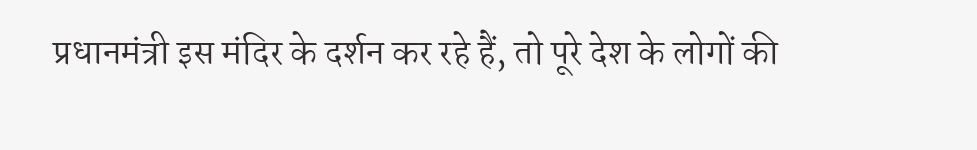प्रधानमंत्री इस मंदिर के दर्शन कर रहे हैं, तो पूरे देश के लोगों की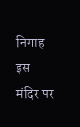निगाह इस मंदिर पर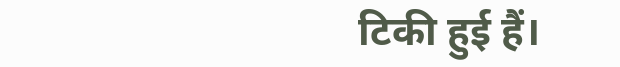टिकी हुई हैं।